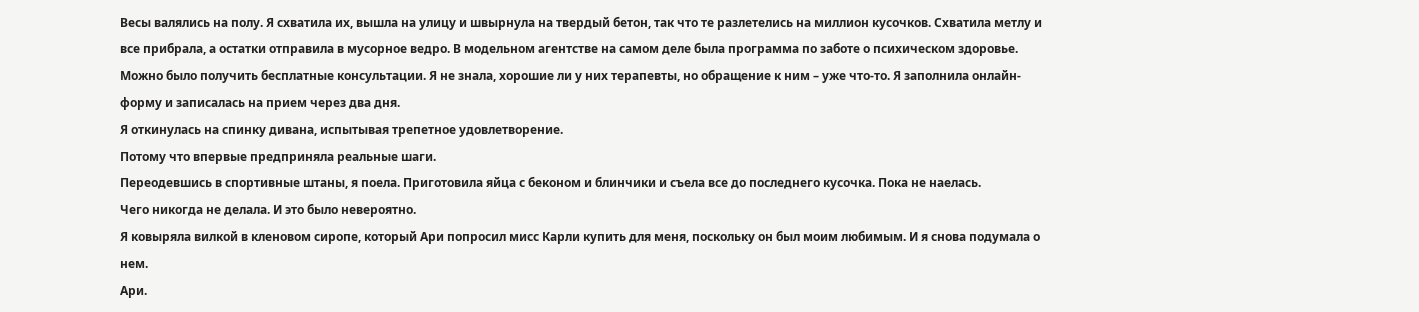Весы валялись на полу. Я схватила их, вышла на улицу и швырнула на твердый бетон, так что те разлетелись на миллион кусочков. Схватила метлу и все прибрала, а остатки отправила в мусорное ведро. В модельном агентстве на самом деле была программа по заботе о психическом здоровье. Можно было получить бесплатные консультации. Я не знала, хорошие ли у них терапевты, но обращение к ним – уже что-то. Я заполнила онлайн-форму и записалась на прием через два дня.
Я откинулась на спинку дивана, испытывая трепетное удовлетворение.
Потому что впервые предприняла реальные шаги.
Переодевшись в спортивные штаны, я поела. Приготовила яйца с беконом и блинчики и съела все до последнего кусочка. Пока не наелась.
Чего никогда не делала. И это было невероятно.
Я ковыряла вилкой в кленовом сиропе, который Ари попросил мисс Карли купить для меня, поскольку он был моим любимым. И я снова подумала о нем.
Ари.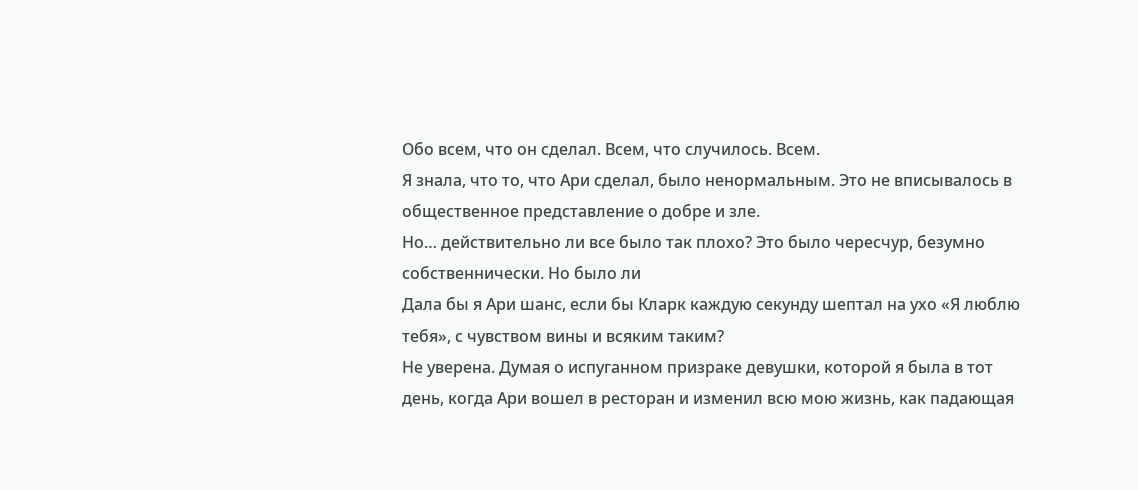Обо всем, что он сделал. Всем, что случилось. Всем.
Я знала, что то, что Ари сделал, было ненормальным. Это не вписывалось в общественное представление о добре и зле.
Но… действительно ли все было так плохо? Это было чересчур, безумно собственнически. Но было ли
Дала бы я Ари шанс, если бы Кларк каждую секунду шептал на ухо «Я люблю тебя», с чувством вины и всяким таким?
Не уверена. Думая о испуганном призраке девушки, которой я была в тот день, когда Ари вошел в ресторан и изменил всю мою жизнь, как падающая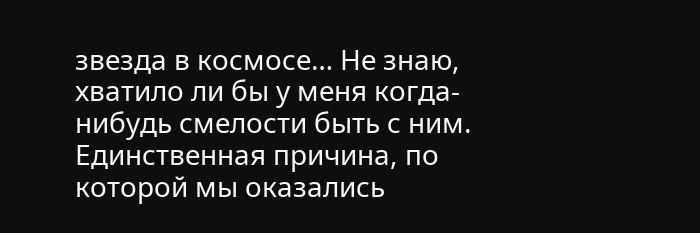звезда в космосе… Не знаю, хватило ли бы у меня когда-нибудь смелости быть с ним.
Единственная причина, по которой мы оказались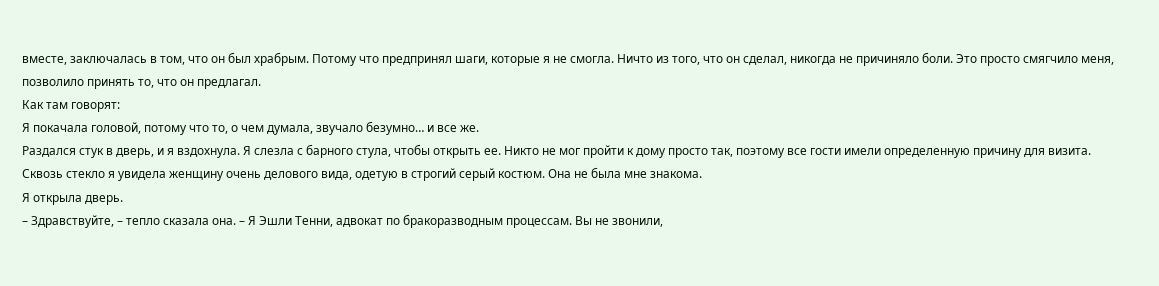вместе, заключалась в том, что он был храбрым. Потому что предпринял шаги, которые я не смогла. Ничто из того, что он сделал, никогда не причиняло боли. Это просто смягчило меня, позволило принять то, что он предлагал.
Как там говорят:
Я покачала головой, потому что то, о чем думала, звучало безумно… и все же.
Раздался стук в дверь, и я вздохнула. Я слезла с барного стула, чтобы открыть ее. Никто не мог пройти к дому просто так, поэтому все гости имели определенную причину для визита.
Сквозь стекло я увидела женщину очень делового вида, одетую в строгий серый костюм. Она не была мне знакома.
Я открыла дверь.
– Здравствуйте, – тепло сказала она. – Я Эшли Тенни, адвокат по бракоразводным процессам. Вы не звонили,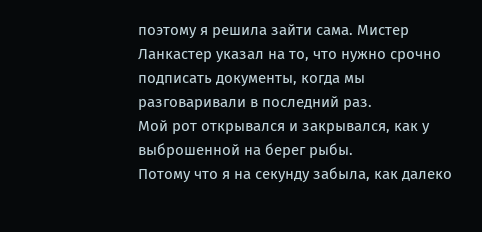поэтому я решила зайти сама. Мистер Ланкастер указал на то, что нужно срочно подписать документы, когда мы разговаривали в последний раз.
Мой рот открывался и закрывался, как у выброшенной на берег рыбы.
Потому что я на секунду забыла, как далеко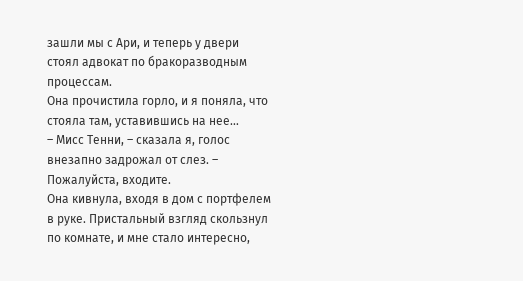зашли мы с Ари, и теперь у двери стоял адвокат по бракоразводным процессам.
Она прочистила горло, и я поняла, что стояла там, уставившись на нее…
– Мисс Тенни, – сказала я, голос внезапно задрожал от слез. – Пожалуйста, входите.
Она кивнула, входя в дом с портфелем в руке. Пристальный взгляд скользнул по комнате, и мне стало интересно,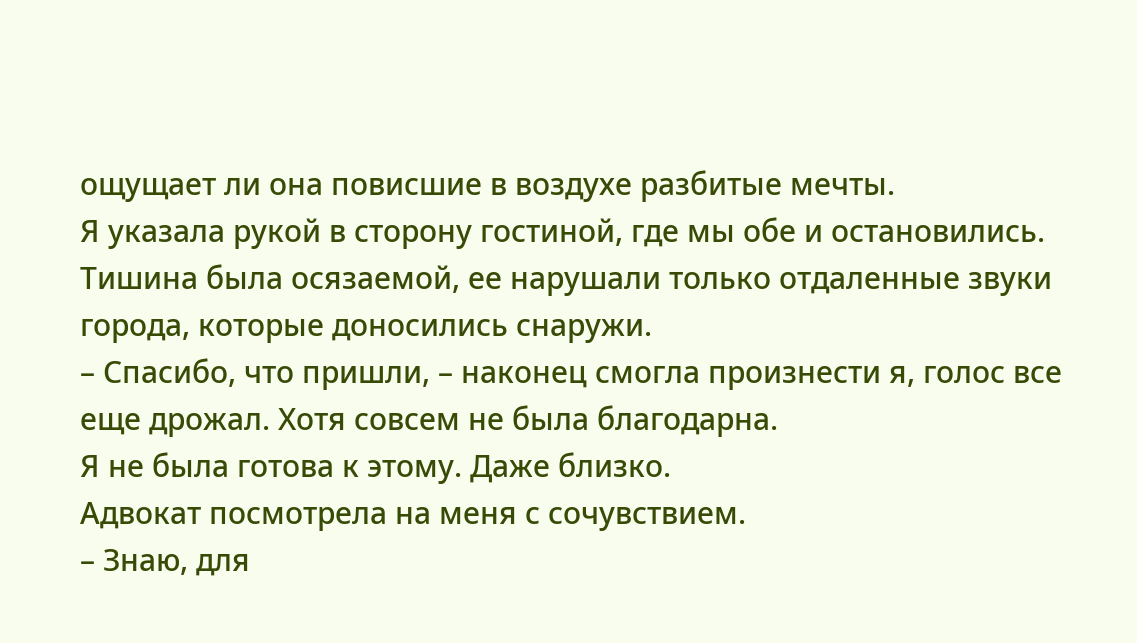ощущает ли она повисшие в воздухе разбитые мечты.
Я указала рукой в сторону гостиной, где мы обе и остановились. Тишина была осязаемой, ее нарушали только отдаленные звуки города, которые доносились снаружи.
– Спасибо, что пришли, – наконец смогла произнести я, голос все еще дрожал. Хотя совсем не была благодарна.
Я не была готова к этому. Даже близко.
Адвокат посмотрела на меня с сочувствием.
– Знаю, для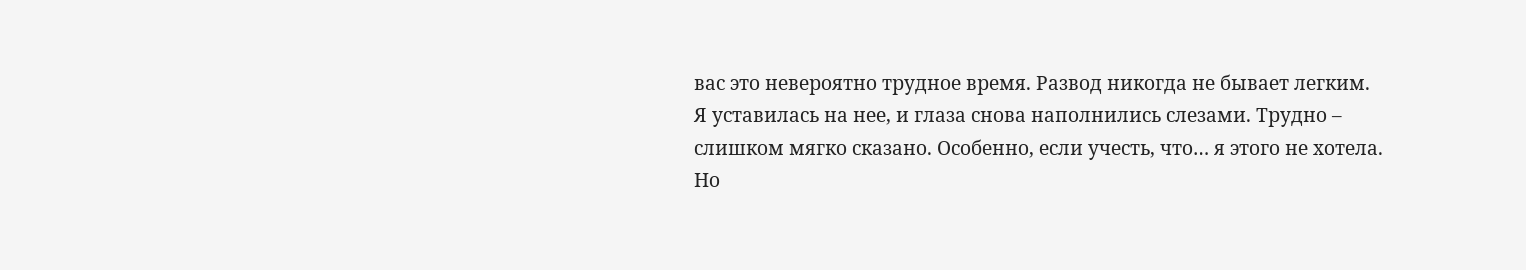вас это невероятно трудное время. Развод никогда не бывает легким.
Я уставилась на нее, и глаза снова наполнились слезами. Трудно – слишком мягко сказано. Особенно, если учесть, что… я этого не хотела.
Но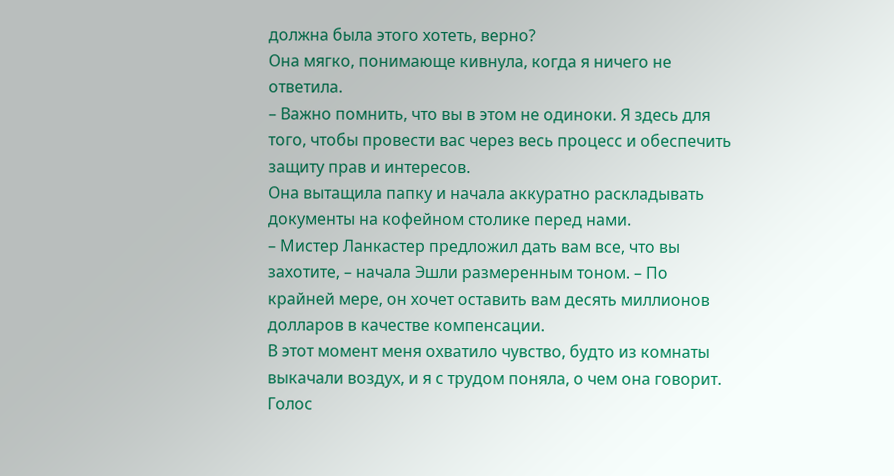должна была этого хотеть, верно?
Она мягко, понимающе кивнула, когда я ничего не ответила.
– Важно помнить, что вы в этом не одиноки. Я здесь для того, чтобы провести вас через весь процесс и обеспечить защиту прав и интересов.
Она вытащила папку и начала аккуратно раскладывать документы на кофейном столике перед нами.
– Мистер Ланкастер предложил дать вам все, что вы захотите, – начала Эшли размеренным тоном. – По крайней мере, он хочет оставить вам десять миллионов долларов в качестве компенсации.
В этот момент меня охватило чувство, будто из комнаты выкачали воздух, и я с трудом поняла, о чем она говорит. Голос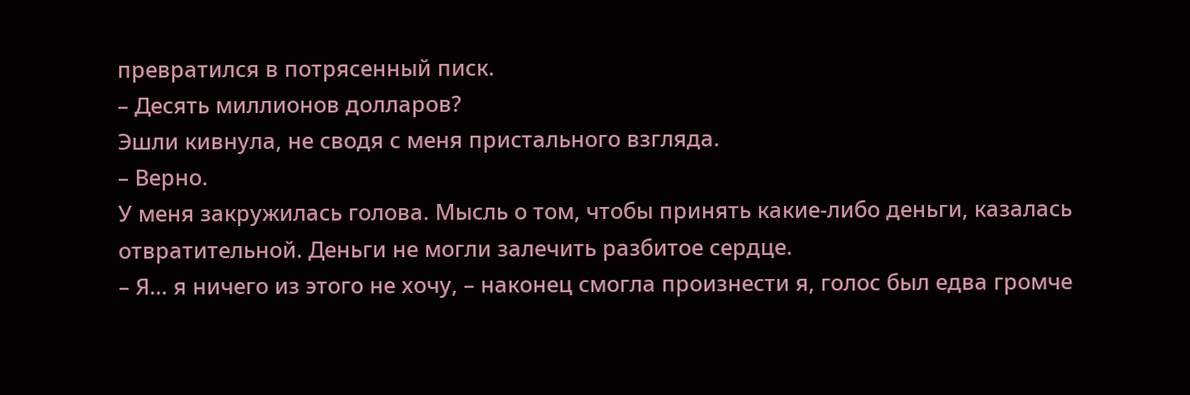превратился в потрясенный писк.
– Десять миллионов долларов?
Эшли кивнула, не сводя с меня пристального взгляда.
– Верно.
У меня закружилась голова. Мысль о том, чтобы принять какие-либо деньги, казалась отвратительной. Деньги не могли залечить разбитое сердце.
– Я… я ничего из этого не хочу, – наконец смогла произнести я, голос был едва громче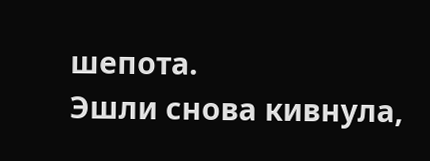шепота.
Эшли снова кивнула,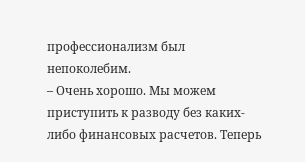профессионализм был непоколебим.
– Очень хорошо. Мы можем приступить к разводу без каких-либо финансовых расчетов. Теперь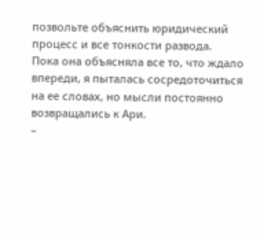позвольте объяснить юридический процесс и все тонкости развода.
Пока она объясняла все то, что ждало впереди, я пыталась сосредоточиться на ее словах, но мысли постоянно возвращались к Ари.
–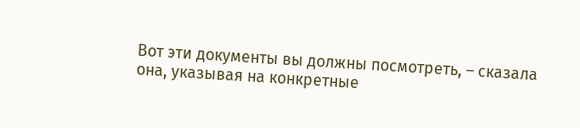Вот эти документы вы должны посмотреть, – сказала она, указывая на конкретные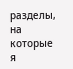разделы, на которые я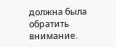должна была обратить внимание.